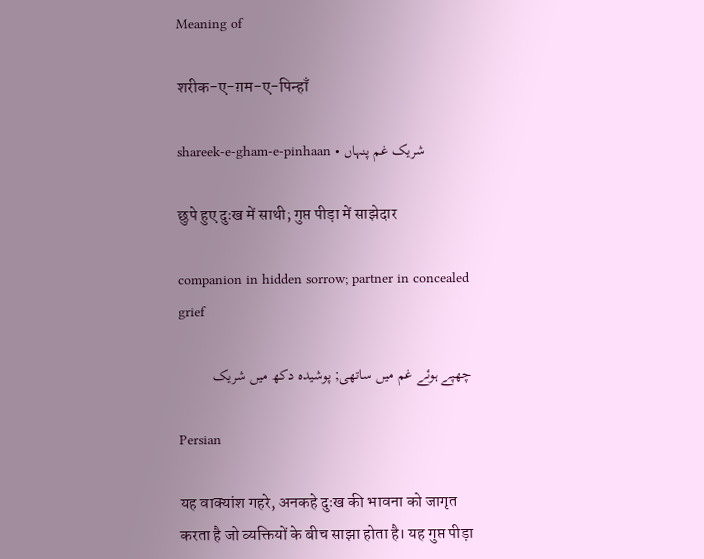Meaning of

शरीक-ए-ग़म-ए-पिन्हाँ

shareek-e-gham-e-pinhaan • شریک غم پنہاں

छुपे हुए दुःख में साथी; गुप्त पीड़ा में साझेदार

companion in hidden sorrow; partner in concealed grief

چھپے ہوئے غم میں ساتھی; پوشیدہ دکھ میں شریک

Persian

यह वाक्यांश गहरे, अनकहे दुःख की भावना को जागृत करता है जो व्यक्तियों के बीच साझा होता है। यह गुप्त पीड़ा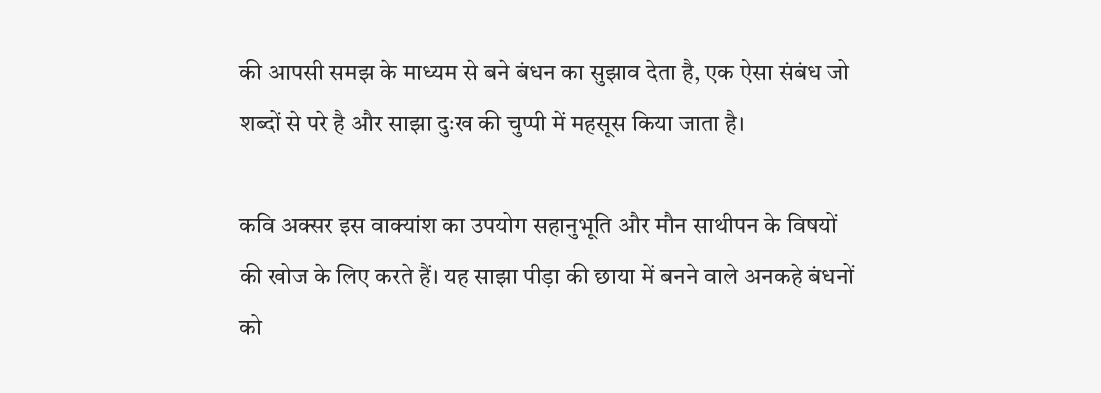की आपसी समझ के माध्यम से बने बंधन का सुझाव देता है, एक ऐसा संबंध जो शब्दों से परे है और साझा दुःख की चुप्पी में महसूस किया जाता है।

कवि अक्सर इस वाक्यांश का उपयोग सहानुभूति और मौन साथीपन के विषयों की खोज के लिए करते हैं। यह साझा पीड़ा की छाया में बनने वाले अनकहे बंधनों को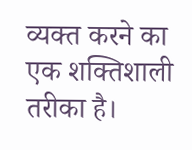व्यक्त करने का एक शक्तिशाली तरीका है।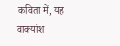कविता में, यह वाक्यांश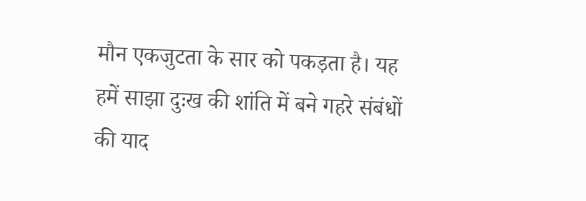मौन एकजुटता के सार को पकड़ता है। यह हमें साझा दुःख की शांति में बने गहरे संबंधों की याद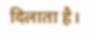दिलाता है।